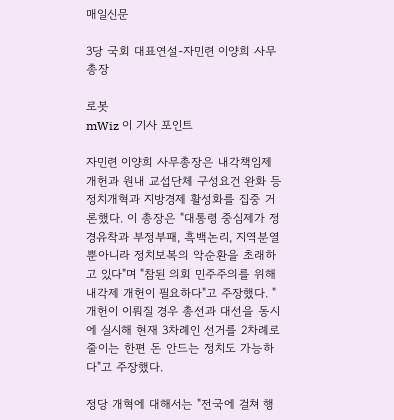매일신문

3당 국회 대표연설-자민련 이양희 사무총장

로봇
mWiz 이 기사 포인트

자민련 이양희 사무총장은 내각책임제 개헌과 원내 교섭단체 구성요건 완화 등 정치개혁과 지방경제 활성화를 집중 거론했다. 이 총장은 "대통령 중심제가 정경유착과 부정부패, 흑백논리, 지역분열 뿐아니라 정치보복의 악순환을 초래하고 있다"며 "참된 의회 민주주의를 위해 내각제 개헌이 필요하다"고 주장했다. "개헌이 이뤄질 경우 총선과 대선을 동시에 실시해 현재 3차례인 선거를 2차례로 줄이는 한편 돈 안드는 정치도 가능하다"고 주장했다.

정당 개혁에 대해서는 "전국에 걸쳐 행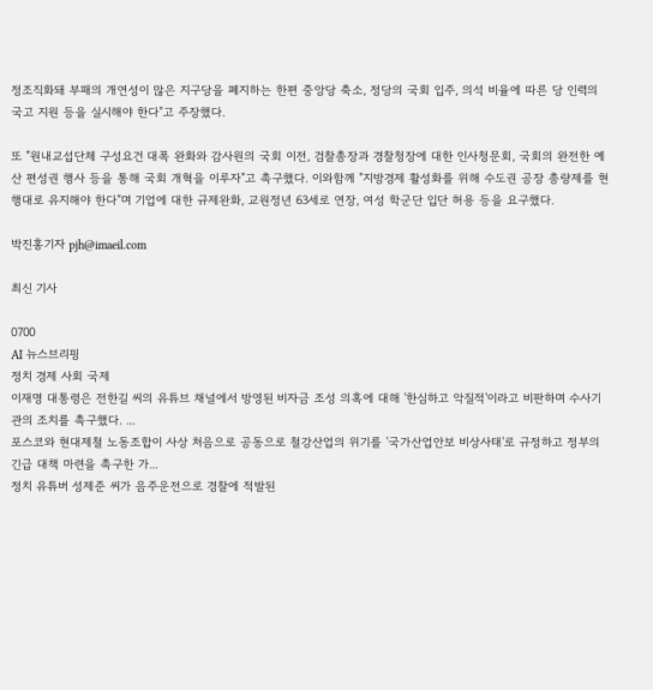정조직화돼 부패의 개연성이 많은 지구당을 폐지하는 한편 중앙당 축소, 정당의 국회 입주, 의석 비율에 따른 당 인력의 국고 지원 등을 실시해야 한다"고 주장했다.

또 "원내교섭단체 구성요건 대폭 완화와 감사원의 국회 이전, 검찰총장과 경찰청장에 대한 인사청문회, 국회의 완전한 예산 편성권 행사 등을 통해 국회 개혁을 이루자"고 촉구했다. 이와함께 "지방경제 활성화를 위해 수도권 공장 총량제를 현행대로 유지해야 한다"며 기업에 대한 규제완화, 교원정년 63세로 연장, 여성 학군단 입단 허용 등을 요구했다.

박진홍기자 pjh@imaeil.com

최신 기사

0700
AI 뉴스브리핑
정치 경제 사회 국제
이재명 대통령은 전한길 씨의 유튜브 채널에서 방영된 비자금 조성 의혹에 대해 '한심하고 악질적'이라고 비판하며 수사기관의 조치를 촉구했다. ...
포스코와 현대제철 노동조합이 사상 처음으로 공동으로 철강산업의 위기를 '국가산업안보 비상사태'로 규정하고 정부의 긴급 대책 마련을 촉구한 가...
정치 유튜버 성제준 씨가 음주운전으로 경찰에 적발된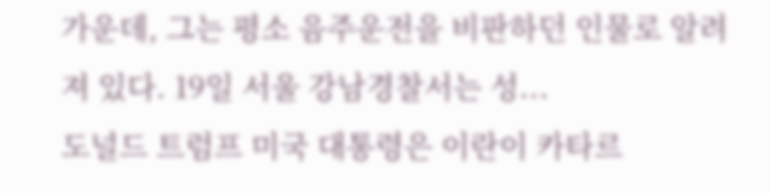가운데, 그는 평소 음주운전을 비판하던 인물로 알려져 있다. 19일 서울 강남경찰서는 성...
도널드 트럼프 미국 대통령은 이란이 카타르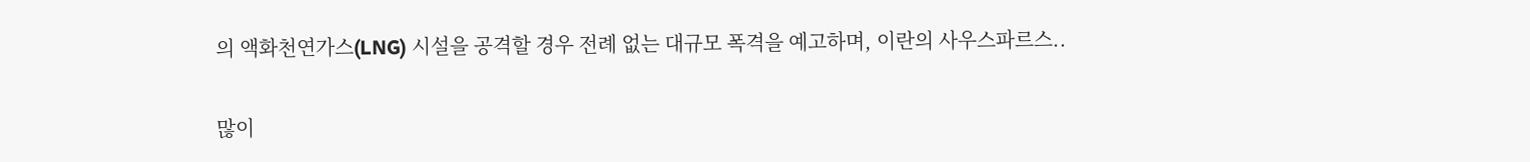의 액화천연가스(LNG) 시설을 공격할 경우 전례 없는 대규모 폭격을 예고하며, 이란의 사우스파르스..

많이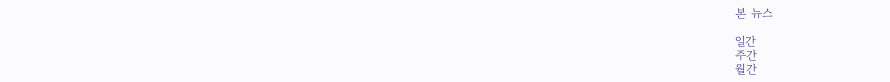본 뉴스

일간
주간
월간